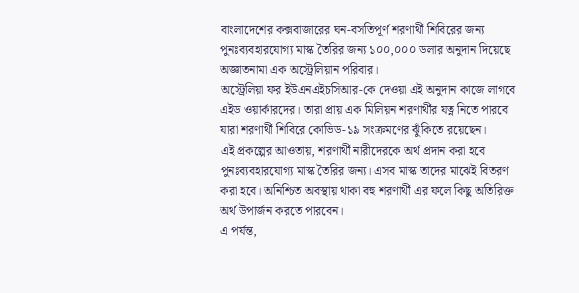বাংলাদেশের কক্সবাজারের ঘন-বসতিপূর্ণ শরণার্থী শিবিরের জন্য পুনঃব্যবহারযোগ্য মাস্ক তৈরির জন্য ১০০,০০০ ডলার অনুদান দিয়েছে অজ্ঞাতনামা এক অস্ট্রেলিয়ান পরিবার।
অস্ট্রেলিয়া ফর ইউএনএইচসিআর-কে দেওয়া এই অনুদান কাজে লাগবে এইড ওয়ার্কারদের। তারা প্রায় এক মিলিয়ন শরণার্থীর যত্ন নিতে পারবে যারা শরণার্থী শিবিরে কোভিড-১৯ সংক্রমণের ঝুঁকিতে রয়েছেন।
এই প্রকল্পের আওতায়, শরণার্থী নারীদেরকে অর্থ প্রদান করা হবে পুনঃব্যবহারযোগ্য মাস্ক তৈরির জন্য। এসব মাস্ক তাদের মাঝেই বিতরণ করা হবে। অনিশ্চিত অবস্থায় থাকা বহু শরণার্থী এর ফলে কিছু অতিরিক্ত অর্থ উপার্জন করতে পারবেন।
এ পর্যন্ত,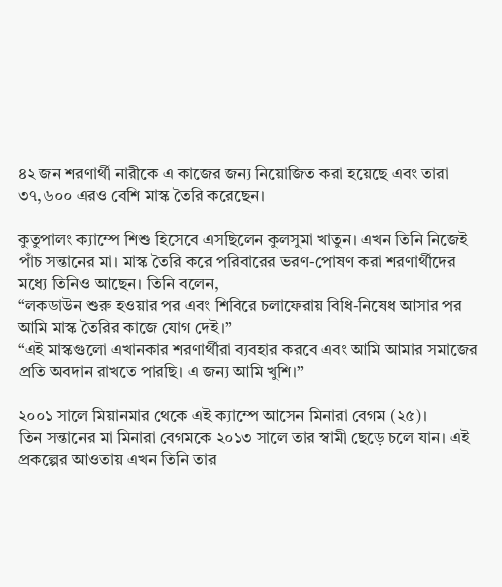৪২ জন শরণার্থী নারীকে এ কাজের জন্য নিয়োজিত করা হয়েছে এবং তারা ৩৭,৬০০ এরও বেশি মাস্ক তৈরি করেছেন।

কুতুপালং ক্যাম্পে শিশু হিসেবে এসছিলেন কুলসুমা খাতুন। এখন তিনি নিজেই পাঁচ সন্তানের মা। মাস্ক তৈরি করে পরিবারের ভরণ-পোষণ করা শরণার্থীদের মধ্যে তিনিও আছেন। তিনি বলেন,
“লকডাউন শুরু হওয়ার পর এবং শিবিরে চলাফেরায় বিধি-নিষেধ আসার পর আমি মাস্ক তৈরির কাজে যোগ দেই।”
“এই মাস্কগুলো এখানকার শরণার্থীরা ব্যবহার করবে এবং আমি আমার সমাজের প্রতি অবদান রাখতে পারছি। এ জন্য আমি খুশি।”

২০০১ সালে মিয়ানমার থেকে এই ক্যাম্পে আসেন মিনারা বেগম (২৫)।
তিন সন্তানের মা মিনারা বেগমকে ২০১৩ সালে তার স্বামী ছেড়ে চলে যান। এই প্রকল্পের আওতায় এখন তিনি তার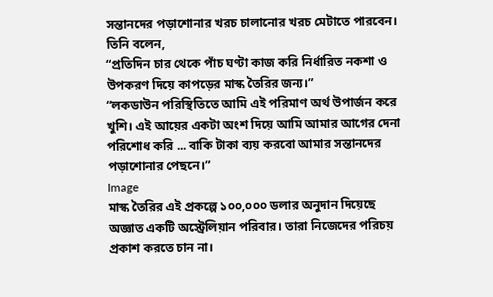সন্তানদের পড়াশোনার খরচ চালানোর খরচ মেটাতে পারবেন।
তিনি বলেন,
“প্রতিদিন চার থেকে পাঁচ ঘণ্টা কাজ করি নির্ধারিত নকশা ও উপকরণ দিয়ে কাপড়ের মাস্ক তৈরির জন্য।”
“লকডাউন পরিস্থিতিতে আমি এই পরিমাণ অর্থ উপার্জন করে খুশি। এই আয়ের একটা অংশ দিয়ে আমি আমার আগের দেনা পরিশোধ করি ... বাকি টাকা ব্যয় করবো আমার সন্তানদের পড়াশোনার পেছনে।”
Image
মাস্ক তৈরির এই প্রকল্পে ১০০,০০০ ডলার অনুদান দিয়েছে অজ্ঞাত একটি অস্ট্রেলিয়ান পরিবার। তারা নিজেদের পরিচয় প্রকাশ করতে চান না।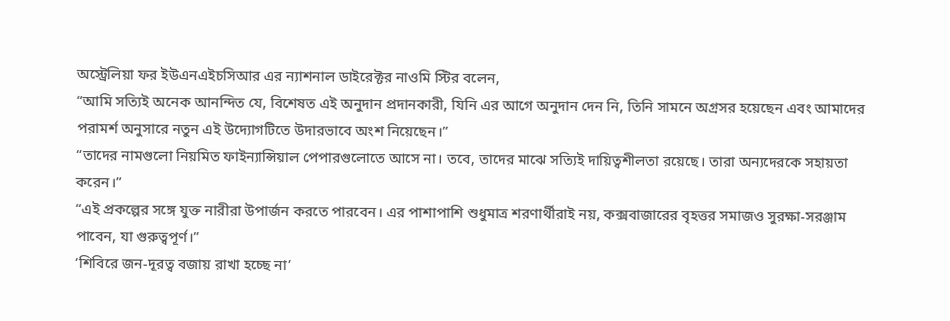অস্ট্রেলিয়া ফর ইউএনএইচসিআর এর ন্যাশনাল ডাইরেক্টর নাওমি স্টির বলেন,
“আমি সত্যিই অনেক আনন্দিত যে, বিশেষত এই অনুদান প্রদানকারী, যিনি এর আগে অনুদান দেন নি, তিনি সামনে অগ্রসর হয়েছেন এবং আমাদের পরামর্শ অনুসারে নতুন এই উদ্যোগটিতে উদারভাবে অংশ নিয়েছেন।”
“তাদের নামগুলো নিয়মিত ফাইন্যান্সিয়াল পেপারগুলোতে আসে না। তবে, তাদের মাঝে সত্যিই দায়িত্বশীলতা রয়েছে। তারা অন্যদেরকে সহায়তা করেন।”
“এই প্রকল্পের সঙ্গে যুক্ত নারীরা উপার্জন করতে পারবেন। এর পাশাপাশি শুধুমাত্র শরণার্থীরাই নয়, কক্সবাজারের বৃহত্তর সমাজও সুরক্ষা-সরঞ্জাম পাবেন, যা গুরুত্বপূর্ণ।”
‘শিবিরে জন-দূরত্ব বজায় রাখা হচ্ছে না’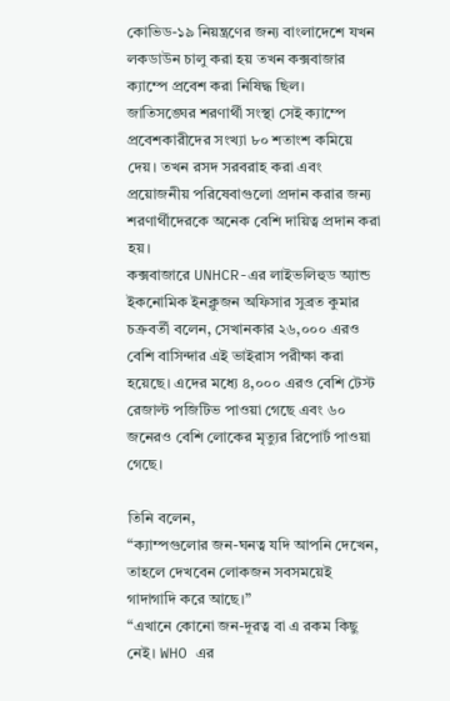কোভিড-১৯ নিয়ন্ত্রণের জন্য বাংলাদেশে যখন লকডাউন চালু করা হয় তখন কক্সবাজার ক্যাম্পে প্রবেশ করা নিষিদ্ধ ছিল।
জাতিসঙ্ঘের শরণার্থী সংস্থা সেই ক্যাম্পে প্রবেশকারীদের সংখ্যা ৮০ শতাংশ কমিয়ে দেয়। তখন রসদ সরবরাহ করা এবং প্রয়োজনীয় পরিষেবাগুলো প্রদান করার জন্য শরণার্থীদেরকে অনেক বেশি দায়িত্ব প্রদান করা হয়।
কক্সবাজারে UNHCR-এর লাইভলিহুড অ্যান্ড ইকনোমিক ইনক্লুজন অফিসার সুব্রত কুমার চক্রবর্তী বলেন, সেখানকার ২৬,০০০ এরও বেশি বাসিন্দার এই ভাইরাস পরীক্ষা করা হয়েছে। এদের মধ্যে ৪,০০০ এরও বেশি টেস্ট রেজাল্ট পজিটিভ পাওয়া গেছে এবং ৬০ জনেরও বেশি লোকের মৃত্যুর রিপোর্ট পাওয়া গেছে।

তিনি বলেন,
“ক্যাম্পগুলোর জন-ঘনত্ব যদি আপনি দেখেন, তাহলে দেখবেন লোকজন সবসময়েই গাদাগাদি করে আছে।”
“এখানে কোনো জন-দূরত্ব বা এ রকম কিছু নেই। WHO এর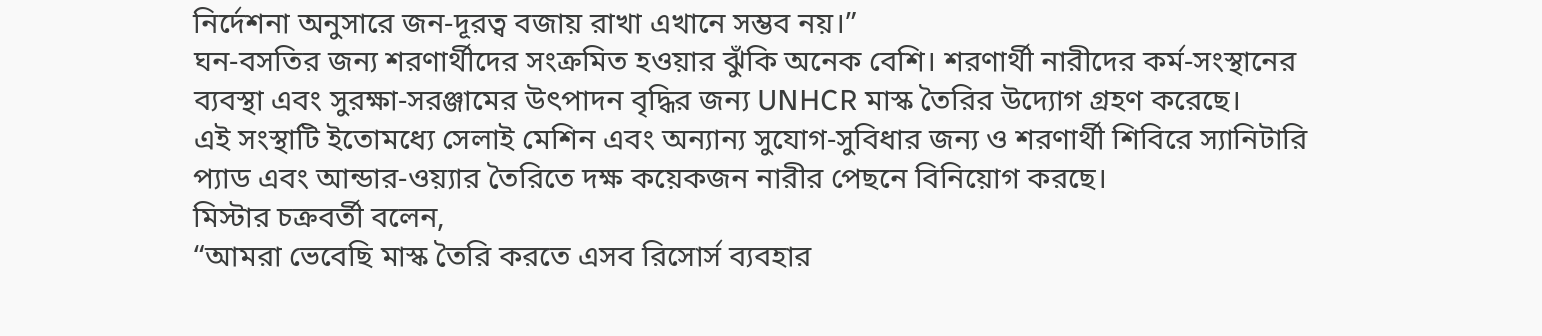নির্দেশনা অনুসারে জন-দূরত্ব বজায় রাখা এখানে সম্ভব নয়।”
ঘন-বসতির জন্য শরণার্থীদের সংক্রমিত হওয়ার ঝুঁকি অনেক বেশি। শরণার্থী নারীদের কর্ম-সংস্থানের ব্যবস্থা এবং সুরক্ষা-সরঞ্জামের উৎপাদন বৃদ্ধির জন্য UNHCR মাস্ক তৈরির উদ্যোগ গ্রহণ করেছে।
এই সংস্থাটি ইতোমধ্যে সেলাই মেশিন এবং অন্যান্য সুযোগ-সুবিধার জন্য ও শরণার্থী শিবিরে স্যানিটারি প্যাড এবং আন্ডার-ওয়্যার তৈরিতে দক্ষ কয়েকজন নারীর পেছনে বিনিয়োগ করছে।
মিস্টার চক্রবর্তী বলেন,
“আমরা ভেবেছি মাস্ক তৈরি করতে এসব রিসোর্স ব্যবহার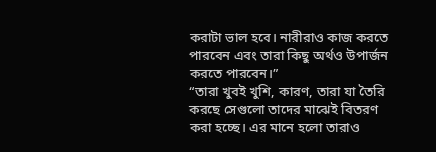করাটা ভাল হবে। নারীরাও কাজ করতে পারবেন এবং তারা কিছু অর্থও উপার্জন করতে পারবেন।”
“তারা খুবই খুশি, কারণ, তারা যা তৈরি করছে সেগুলো তাদের মাঝেই বিতরণ করা হচ্ছে। এর মানে হলো তারাও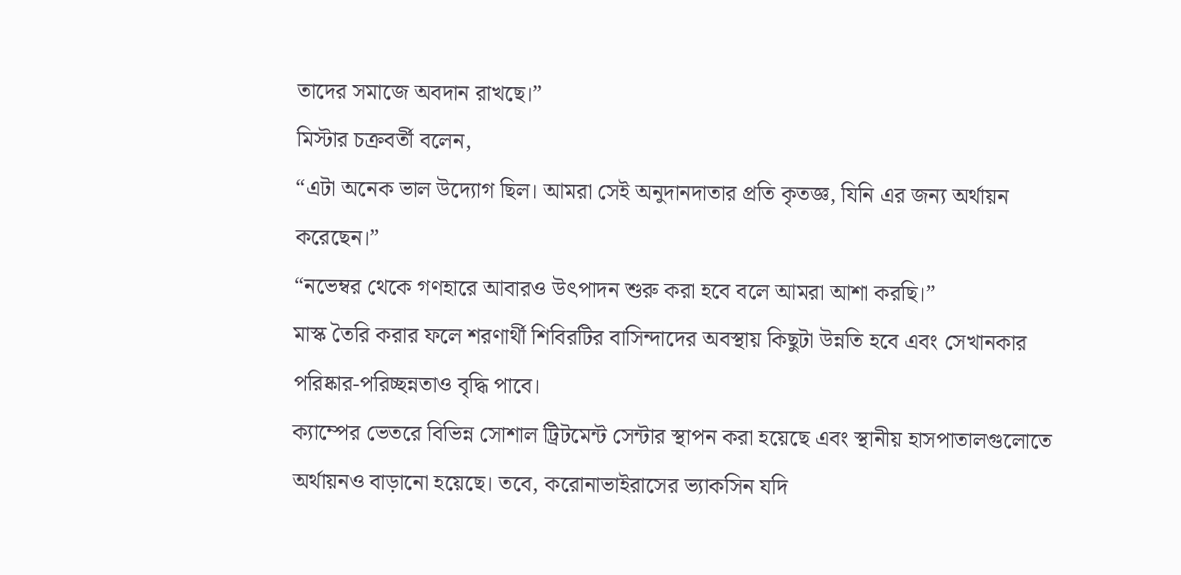তাদের সমাজে অবদান রাখছে।”
মিস্টার চক্রবর্তী বলেন,
“এটা অনেক ভাল উদ্যোগ ছিল। আমরা সেই অনুদানদাতার প্রতি কৃতজ্ঞ, যিনি এর জন্য অর্থায়ন করেছেন।”
“নভেম্বর থেকে গণহারে আবারও উৎপাদন শুরু করা হবে বলে আমরা আশা করছি।”
মাস্ক তৈরি করার ফলে শরণার্থী শিবিরটির বাসিন্দাদের অবস্থায় কিছুটা উন্নতি হবে এবং সেখানকার পরিষ্কার-পরিচ্ছন্নতাও বৃদ্ধি পাবে।
ক্যাম্পের ভেতরে বিভিন্ন সোশাল ট্রিটমেন্ট সেন্টার স্থাপন করা হয়েছে এবং স্থানীয় হাসপাতালগুলোতে অর্থায়নও বাড়ানো হয়েছে। তবে, করোনাভাইরাসের ভ্যাকসিন যদি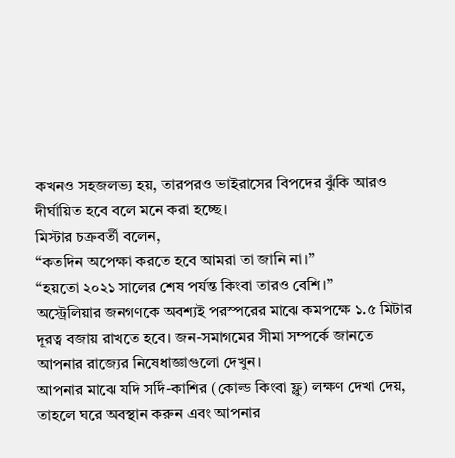কখনও সহজলভ্য হয়, তারপরও ভাইরাসের বিপদের ঝুঁকি আরও দীর্ঘায়িত হবে বলে মনে করা হচ্ছে।
মিস্টার চক্রবর্তী বলেন,
“কতদিন অপেক্ষা করতে হবে আমরা তা জানি না।”
“হয়তো ২০২১ সালের শেষ পর্যন্ত কিংবা তারও বেশি।”
অস্ট্রেলিয়ার জনগণকে অবশ্যই পরস্পরের মাঝে কমপক্ষে ১.৫ মিটার দূরত্ব বজায় রাখতে হবে। জন-সমাগমের সীমা সম্পর্কে জানতে আপনার রাজ্যের নিষেধাজ্ঞাগুলো দেখুন।
আপনার মাঝে যদি সর্দি-কাশির (কোল্ড কিংবা ফ্লু) লক্ষণ দেখা দেয়, তাহলে ঘরে অবস্থান করুন এবং আপনার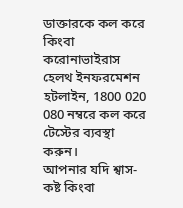ডাক্তারকে কল করে কিংবা করোনাভাইরাস হেলথ ইনফরমেশন হটলাইন, 1800 020 080 নম্বরে কল করে টেস্টের ব্যবস্থা করুন।
আপনার যদি শ্বাস-কষ্ট কিংবা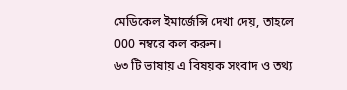মেডিকেল ইমার্জেন্সি দেখা দেয়, তাহলে 000 নম্বরে কল করুন।
৬৩ টি ভাষায় এ বিষয়ক সংবাদ ও তথ্য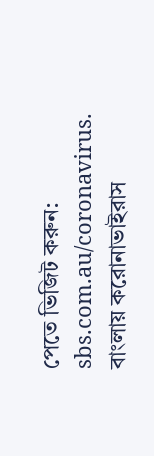পেতে ভিজিট করুন: sbs.com.au/coronavirus.
বাংলায় করোনাভাইরাস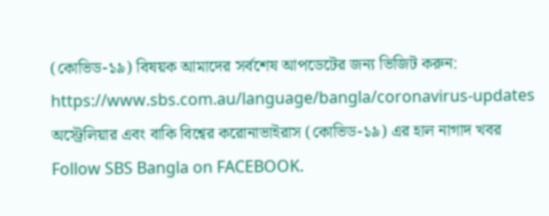(কোভিড-১৯) বিষয়ক আমাদের সর্বশেষ আপডেটের জন্য ভিজিট করুন:
https://www.sbs.com.au/language/bangla/coronavirus-updates
অস্ট্রেলিয়ার এবং বাকি বিশ্বের করোনাভাইরাস (কোভিড-১৯) এর হাল নাগাদ খবর
Follow SBS Bangla on FACEBOOK.